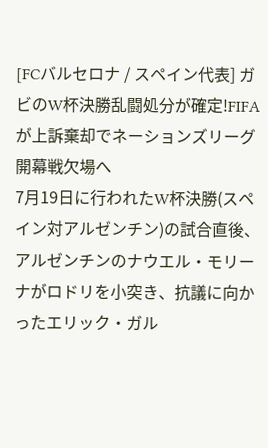[FCバルセロナ / スペイン代表] ガビのW杯決勝乱闘処分が確定!FIFAが上訴棄却でネーションズリーグ開幕戦欠場へ
7月19日に行われたW杯決勝(スペイン対アルゼンチン)の試合直後、アルゼンチンのナウエル・モリーナがロドリを小突き、抗議に向かったエリック・ガル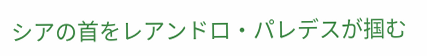シアの首をレアンドロ・パレデスが掴む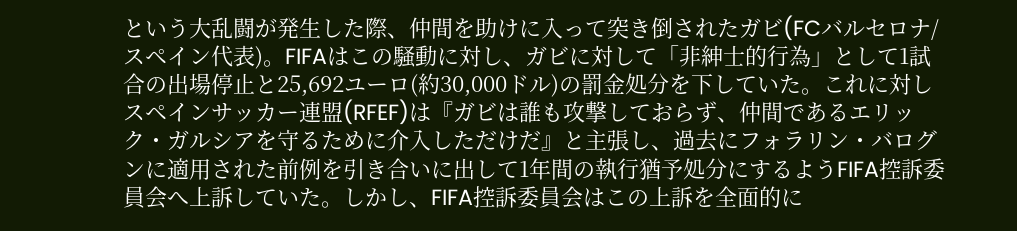という大乱闘が発生した際、仲間を助けに入って突き倒されたガビ(FCバルセロナ/スペイン代表)。FIFAはこの騒動に対し、ガビに対して「非紳士的行為」として1試合の出場停止と25,692ユーロ(約30,000ドル)の罰金処分を下していた。これに対しスペインサッカー連盟(RFEF)は『ガビは誰も攻撃しておらず、仲間であるエリック・ガルシアを守るために介入しただけだ』と主張し、過去にフォラリン・バログンに適用された前例を引き合いに出して1年間の執行猶予処分にするようFIFA控訴委員会へ上訴していた。しかし、FIFA控訴委員会はこの上訴を全面的に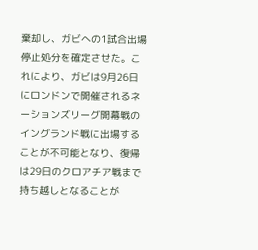棄却し、ガビへの1試合出場停止処分を確定させた。これにより、ガビは9月26日にロンドンで開催されるネーションズリーグ開幕戦のイングランド戦に出場することが不可能となり、復帰は29日のクロアチア戦まで持ち越しとなることが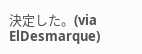決定した。(via ElDesmarque)